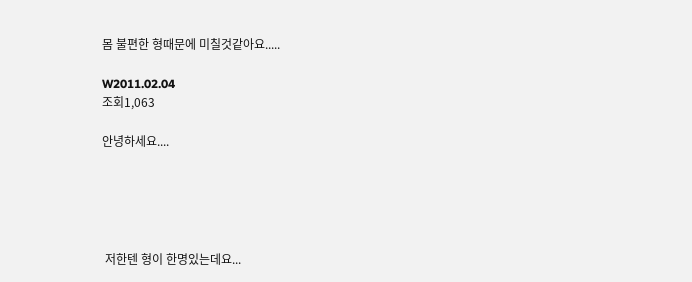몸 불편한 형때문에 미칠것같아요.....

W2011.02.04
조회1,063

안녕하세요....





 저한텐 형이 한명있는데요...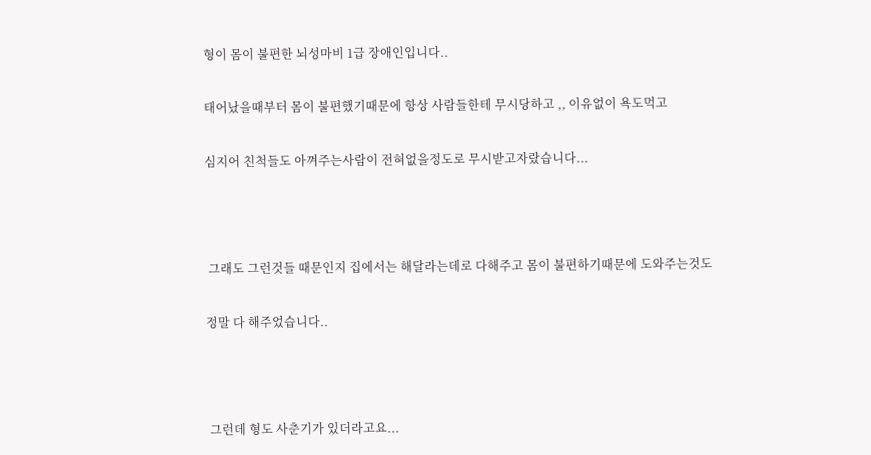형이 몸이 불편한 뇌성마비 1급 장애인입니다..

태어났을때부터 몸이 불편했기때문에 항상 사람들한테 무시당하고 ,, 이유없이 욕도먹고

심지어 친척들도 아껴주는사람이 전혀없을정도로 무시받고자랐습니다...



 그래도 그런것들 때문인지 집에서는 해달라는데로 다해주고 몸이 불편하기때문에 도와주는것도

정말 다 해주었습니다..



 그런데 형도 사춘기가 있더라고요...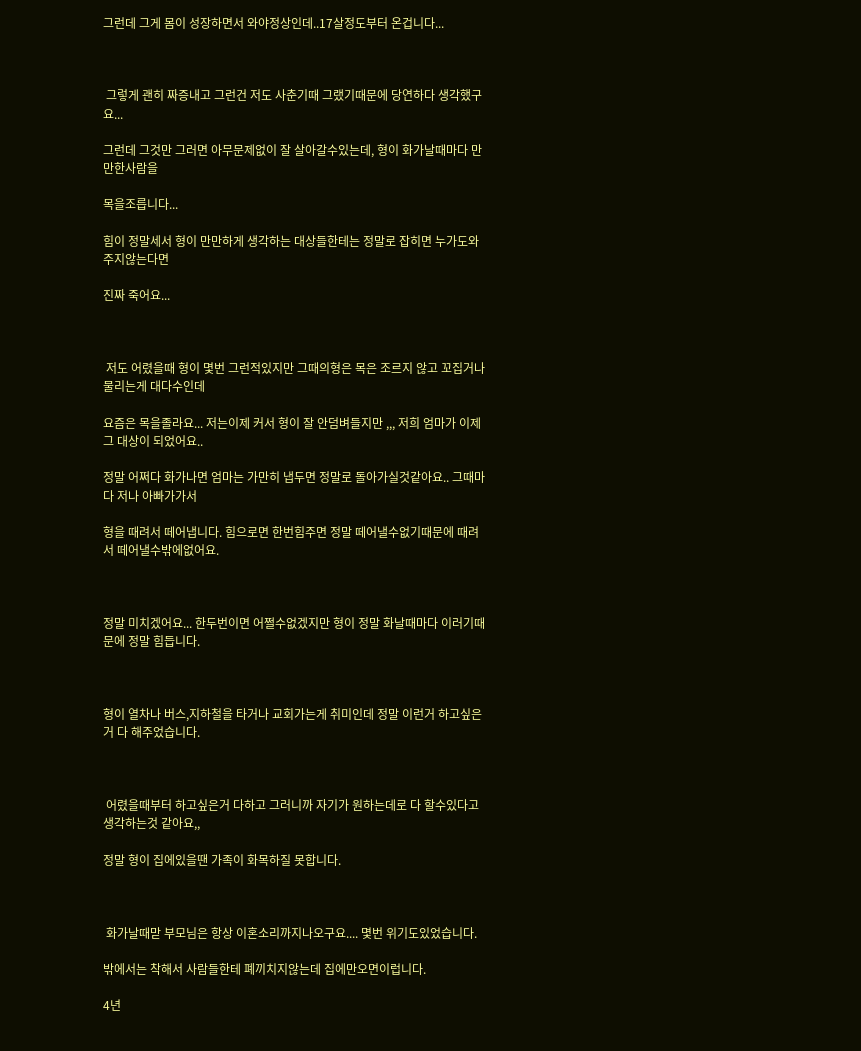그런데 그게 몸이 성장하면서 와야정상인데..17살정도부터 온겁니다...



 그렇게 괜히 짜증내고 그런건 저도 사춘기때 그랬기때문에 당연하다 생각했구요...

그런데 그것만 그러면 아무문제없이 잘 살아갈수있는데, 형이 화가날때마다 만만한사람을

목을조릅니다...

힘이 정말세서 형이 만만하게 생각하는 대상들한테는 정말로 잡히면 누가도와주지않는다면

진짜 죽어요...



 저도 어렸을때 형이 몇번 그런적있지만 그때의형은 목은 조르지 않고 꼬집거나 물리는게 대다수인데

요즘은 목을졸라요... 저는이제 커서 형이 잘 안덤벼들지만 ,,, 저희 엄마가 이제 그 대상이 되었어요..

정말 어쩌다 화가나면 엄마는 가만히 냅두면 정말로 돌아가실것같아요.. 그때마다 저나 아빠가가서

형을 때려서 떼어냅니다. 힘으로면 한번힘주면 정말 떼어낼수없기때문에 때려서 떼어낼수밖에없어요.



정말 미치겠어요... 한두번이면 어쩔수없겠지만 형이 정말 화날때마다 이러기때문에 정말 힘듭니다.



형이 열차나 버스,지하철을 타거나 교회가는게 취미인데 정말 이런거 하고싶은거 다 해주었습니다.



 어렸을때부터 하고싶은거 다하고 그러니까 자기가 원하는데로 다 할수있다고 생각하는것 같아요,,

정말 형이 집에있을땐 가족이 화목하질 못합니다.



 화가날때맏 부모님은 항상 이혼소리까지나오구요.... 몇번 위기도있었습니다.

밖에서는 착해서 사람들한테 폐끼치지않는데 집에만오면이럽니다.

4년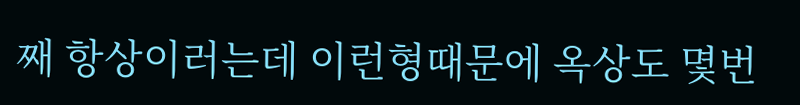째 항상이러는데 이런형때문에 옥상도 몇번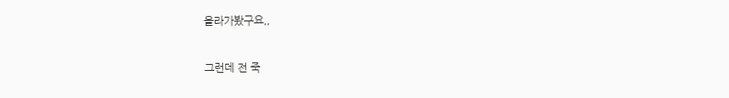올라가봤구요,,

그런데 전 죽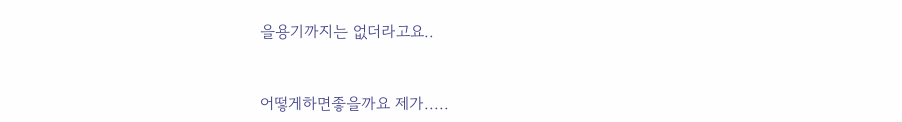을용기까지는 없더라고요..



어떻게하면좋을까요 제가.....